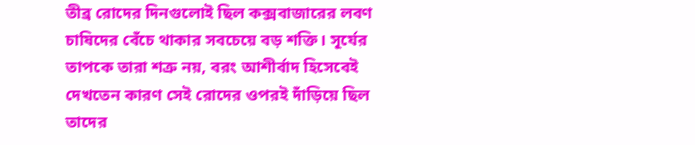তীব্র রোদের দিনগুলোই ছিল কক্সবাজারের লবণ চাষিদের বেঁচে থাকার সবচেয়ে বড় শক্তি। সূর্যের তাপকে তারা শত্রু নয়, বরং আশীর্বাদ হিসেবেই দেখতেন কারণ সেই রোদের ওপরই দাঁড়িয়ে ছিল তাদের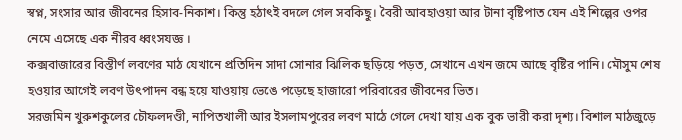স্বপ্ন, সংসার আর জীবনের হিসাব-নিকাশ। কিন্তু হঠাৎই বদলে গেল সবকিছু। বৈরী আবহাওয়া আর টানা বৃষ্টিপাত যেন এই শিল্পের ওপর নেমে এসেছে এক নীরব ধ্বংসযজ্ঞ ।
কক্সবাজারের বিস্তীর্ণ লবণের মাঠ যেখানে প্রতিদিন সাদা সোনার ঝিলিক ছড়িয়ে পড়ত, সেখানে এখন জমে আছে বৃষ্টির পানি। মৌসুম শেষ হওয়ার আগেই লবণ উৎপাদন বন্ধ হয়ে যাওয়ায় ভেঙে পড়েছে হাজারো পরিবারের জীবনের ভিত।
সরজমিন খুরুশকুলের চৌফলদণ্ডী, নাপিতখালী আর ইসলামপুরের লবণ মাঠে গেলে দেখা যায় এক বুক ভারী করা দৃশ্য। বিশাল মাঠজুড়ে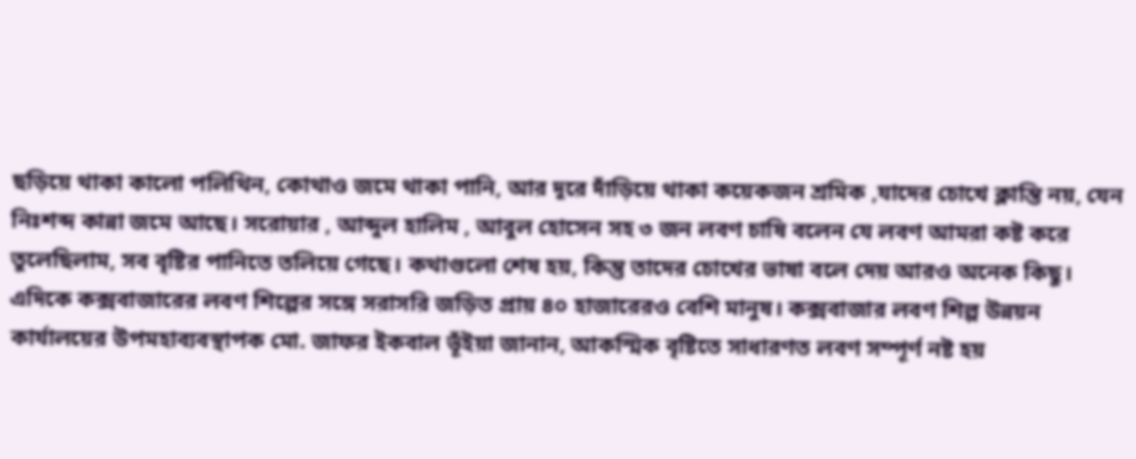ছড়িয়ে থাকা কালো পলিথিন, কোথাও জমে থাকা পানি, আর দূরে দাঁড়িয়ে থাকা কয়েকজন শ্রমিক ,যাদের চোখে ক্লান্তি নয়, যেন নিঃশব্দ কান্না জমে আছে। সরোয়ার , আব্দুল হালিম , আবুল হোসেন সহ ৩ জন লবণ চাষি বলেন যে লবণ আমরা কষ্ট করে তুলেছিলাম, সব বৃষ্টির পানিতে তলিয়ে গেছে। কথাগুলো শেষ হয়, কিন্তু তাদের চোখের ভাষা বলে দেয় আরও অনেক কিছু।
এদিকে কক্সবাজারের লবণ শিল্পের সঙ্গে সরাসরি জড়িত প্রায় ৪০ হাজারেরও বেশি মানুষ। কক্সবাজার লবণ শিল্প উন্নয়ন কার্যালয়ের উপমহাব্যবস্থাপক মো. জাফর ইকবাল ভূঁইয়া জানান, আকস্মিক বৃষ্টিতে সাধারণত লবণ সম্পূর্ণ নষ্ট হয়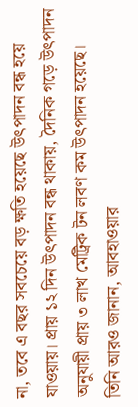না, তবে এ বছর সবচেয়ে বড় ক্ষতি হয়েছে উৎপাদন বন্ধ হয়ে যাওয়ায়। প্রায় ১২ দিন উৎপাদন বন্ধ থাকায়, দৈনিক গড়ে উৎপাদন অনুযায়ী প্রায় ৩ লাখ মেট্রিক টন লবণ কম উৎপাদন হয়েছে।
তিনি আরও জানান, আবহাওয়ার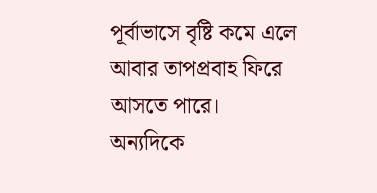পূর্বাভাসে বৃষ্টি কমে এলে আবার তাপপ্রবাহ ফিরে আসতে পারে।
অন্যদিকে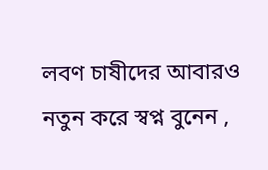লবণ চাষীদের আবারও নতুন করে স্বপ্ন বুনেন ,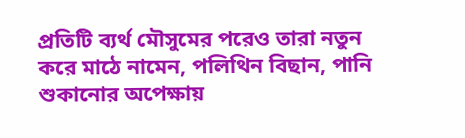প্রতিটি ব্যর্থ মৌসুমের পরেও তারা নতুন করে মাঠে নামেন, পলিথিন বিছান, পানি শুকানোর অপেক্ষায়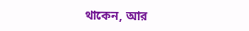থাকেন, আর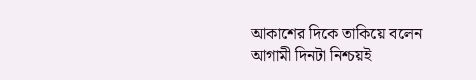আকাশের দিকে তাকিয়ে বলেন আগামী দিনটা নিশ্চয়ই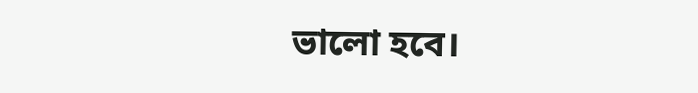ভালো হবে।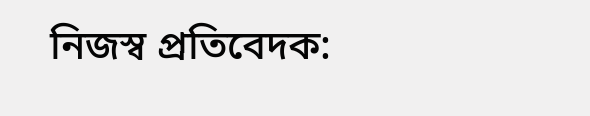নিজস্ব প্রতিবেদক: